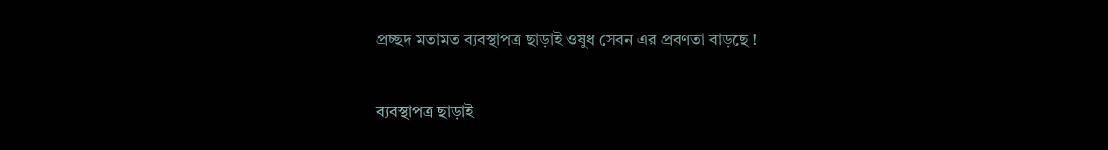প্রচ্ছদ মতামত ব্যবস্থাপত্র ছাড়াই ওষুধ সেবন এর প্রবণতা বাড়ছে !

ব্যবস্থাপত্র ছাড়াই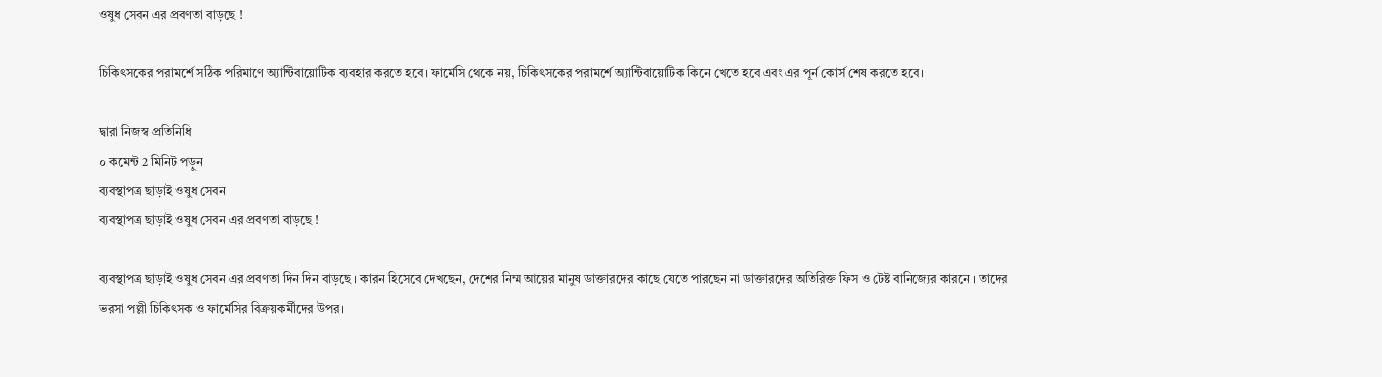ওষুধ সেবন এর প্রবণতা বাড়ছে !

চিকিৎসকের পরামর্শে সঠিক পরিমাণে অ্যান্টিবায়োটিক ব্যবহার করতে হবে। ফার্মেসি থেকে নয়, চিকিৎসকের পরামর্শে অ্যান্টিবায়োটিক কিনে খেতে হবে এবং এর পূর্ন কোর্স শেষ করতে হবে।

দ্বারা নিজস্ব প্রতিনিধি
০ কমেন্ট 2 মিনিট পড়ুন
ব্যবস্থাপত্র ছাড়াই ওষুধ সেবন
ব্যবস্থাপত্র ছাড়াই ওষুধ সেবন এর প্রবণতা বাড়ছে !

ব্যবস্থাপত্র ছাড়াই ওষুধ সেবন এর প্রবণতা দিন দিন বাড়ছে । কারন হিসেবে দেখছেন, দেশের নিম্ম আয়ের মানুষ ডাক্তারদের কাছে যেতে পারছেন না ডাক্তারদের অতিরিক্ত ফিস ও টেষ্ট বানিজ্যের কারনে । তাদের ভরসা পল্লী চিকিৎসক ও ফার্মেসির বিক্রয়কর্মীদের উপর।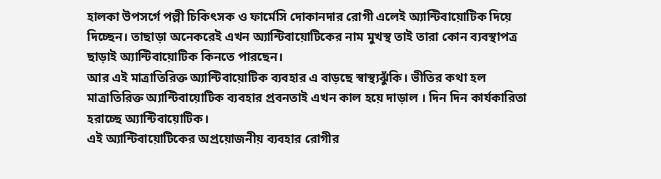হালকা উপসর্গে পল্লী চিকিৎসক ও ফার্মেসি দোকানদার রোগী এলেই অ্যান্টিবায়োটিক দিয়ে দিচ্ছেন। তাছাড়া অনেকরেই এখন অ্যান্টিবায়োটিকের নাম মুখস্থ তাই তারা কোন ব্যবস্থাপত্র ছাড়াই অ্যান্টিবায়োটিক কিনতে পারছেন।
আর এই মাত্রাতিরিক্ত অ্যান্টিবায়োটিক ব্যবহার এ বাড়ছে স্বাস্থ্যঝুঁকি। ভীতির কথা হল মাত্রাতিরিক্ত অ্যান্টিবায়োটিক ব্যবহার প্রবনতাই এখন কাল হয়ে দাড়াল । দিন দিন কার্যকারিতা হরাচ্ছে অ্যান্টিবায়োটিক।
এই অ্যান্টিবায়োটিকের অপ্রয়োজনীয় ব্যবহার রোগীর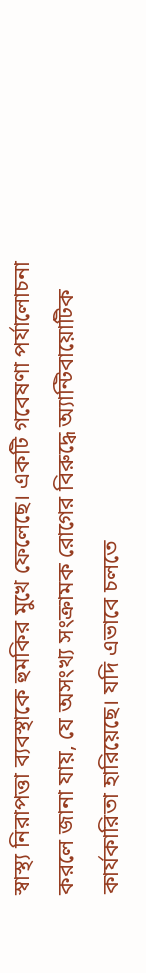স্বাস্থ্য নিরাপত্তা ব্যবস্থাকে হুমকির মুখে ফেলেছে। একটি গবেষণা পর্যালোচনা করলে জানা যায়, যে অসংখ্য সংক্রামক রোগের বিরুদ্ধে অ্যান্টিবায়োটিক কার্যকারিতা হারিয়েছে। যদি এভাবে চলতে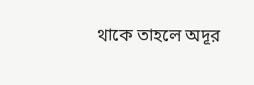থাকে তাহলে অদূর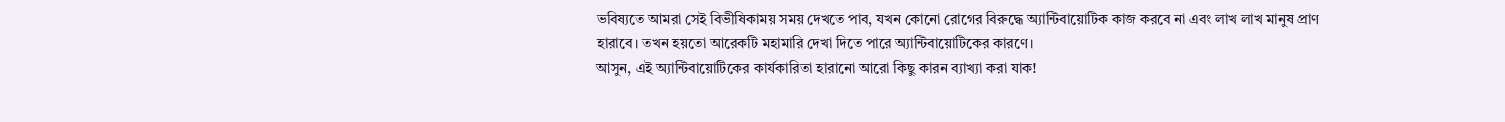ভবিষ্যতে আমরা সেই বিভীষিকাময় সময় দেখতে পাব, যখন কোনো রোগের বিরুদ্ধে অ্যান্টিবায়োটিক কাজ করবে না এবং লাখ লাখ মানুষ প্রাণ হারাবে। তখন হয়তো আরেকটি মহামারি দেখা দিতে পারে অ্যান্টিবায়োটিকের কারণে।
আসুন, এই অ্যান্টিবায়োটিকের কার্যকারিতা হারানো আরো কিছু কারন ব্যাখ্যা করা যাক!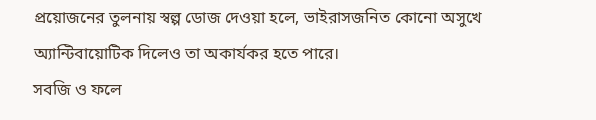প্রয়োজনের তুলনায় স্বল্প ডোজ দেওয়া হলে, ভাইরাসজনিত কোনো অসুখে অ্যান্টিবায়োটিক দিলেও তা অকার্যকর হতে পারে।
সবজি ও ফলে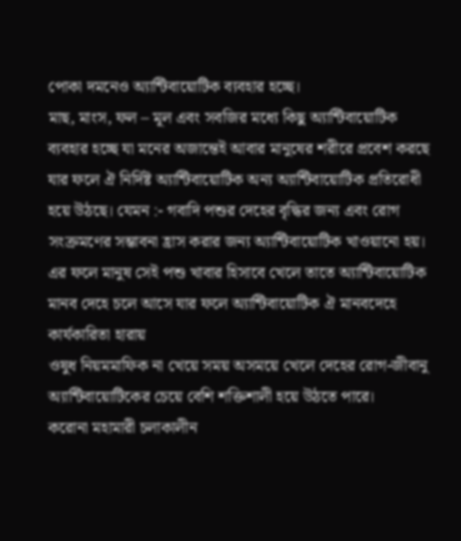পোকা দমনেও অ্যান্টিবায়োটিক ব্যবহার হচ্ছে।
মাছ, মাংস, ফল – মূল এবং সবজির মধ্যে কিছু অ্যান্টিবায়োটিক ব্যবহার হচ্ছে যা মনের অজান্তেই আবার মানুষের শরীরে প্রবেশ করছে যার ফলে ঐ নির্দিষ্ট অ্যান্টিবায়োটিক অন্য অ্যান্টিবায়োটিক প্রতিরোধী হয়ে উঠছে। যেমন :- গবাদি পশুর দেহের বৃদ্ধির জন্য এবং রোগ সংক্রমণের সম্ভাবনা হ্রাস করার জন্য অ্যান্টিবায়োটিক খাওয়ানো হয়। এর ফলে মানুষ সেই পশু খাবার হিসাবে খেলে তাতে অ্যান্টিবায়োটিক মানব দেহে চলে আসে যার ফলে অ্যান্টিবায়োটিক ঐ মানবদেহে কার্যকারিতা হারায়
ওষুধ নিয়মমাফিক না খেয়ে সময় অসময়ে খেলে দেহের রোগ-জীবানু অ্যান্টিবায়োটিকের চেয়ে বেশি শক্তিশালী হয়ে উঠতে পারে।
করোনা মহামারী চলাকালীন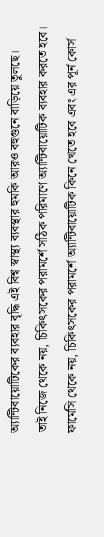অ্যান্টিবায়োটিকের ব্যবহার বৃদ্ধি এই বিশ্ব স্বাস্থ্য ব্যবস্থার হুমকি আরও বহুগুনে বাড়িয়ে তুলছে।
তাই নিজে থেকে নয়, চিকিৎসকের পরামর্শে সঠিক পরিমাণে অ্যান্টিবায়োটিক ব্যবহার করতে হবে। ফার্মেসি থেকে নয়, চিকিৎসকের পরামর্শে অ্যান্টিবায়োটিক কিনে খেতে হবে এবং এর পূর্ন কোর্স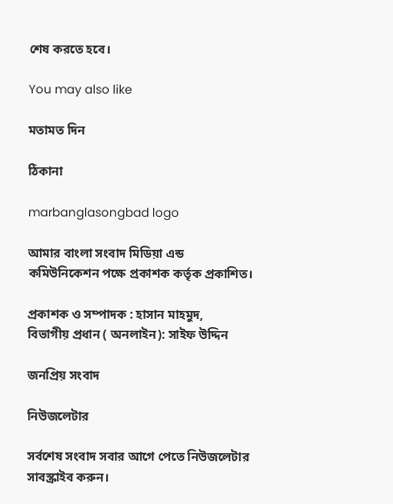শেষ করতে হবে।

You may also like

মতামত দিন

ঠিকানা

marbanglasongbad logo

আমার বাংলা সংবাদ মিডিয়া এন্ড কমিউনিকেশন পক্ষে প্রকাশক কর্তৃক প্রকাশিত।

প্রকাশক ও সম্পাদক : হাসান মাহমুদ,
বিভাগীয় প্রধান ( অনলাইন): সাইফ উদ্দিন

জনপ্রিয় সংবাদ

নিউজলেটার

সর্বশেষ সংবাদ সবার আগে পেতে নিউজলেটার সাবস্ক্রাইব করুন।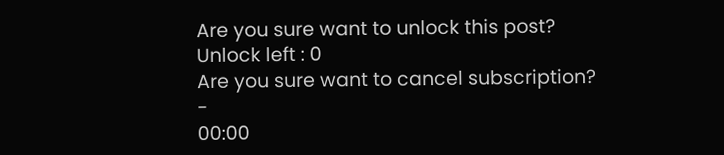Are you sure want to unlock this post?
Unlock left : 0
Are you sure want to cancel subscription?
-
00:00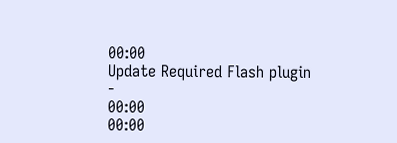00:00
Update Required Flash plugin
-
00:00
00:00